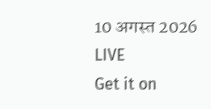10 अगस्त 2026
LIVE
Get it on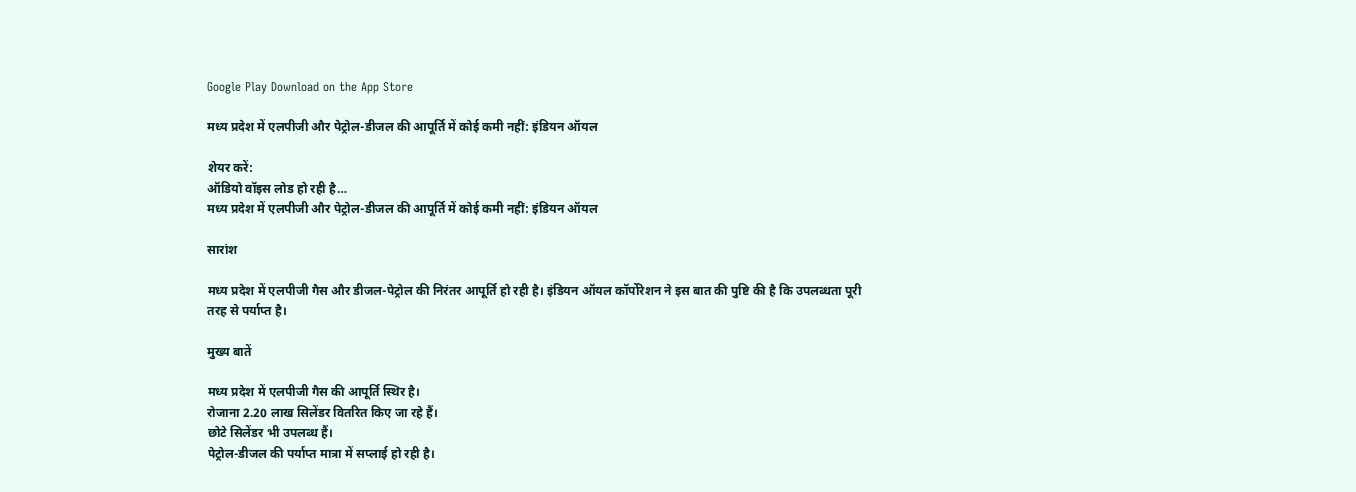Google Play Download on the App Store

मध्य प्रदेश में एलपीजी और पेट्रोल-डीजल की आपूर्ति में कोई कमी नहीं: इंडियन ऑयल

शेयर करें:
ऑडियो वॉइस लोड हो रही है…
मध्य प्रदेश में एलपीजी और पेट्रोल-डीजल की आपूर्ति में कोई कमी नहीं: इंडियन ऑयल

सारांश

मध्य प्रदेश में एलपीजी गैस और डीजल-पेट्रोल की निरंतर आपूर्ति हो रही है। इंडियन ऑयल कॉर्पोरेशन ने इस बात की पुष्टि की है कि उपलब्धता पूरी तरह से पर्याप्त है।

मुख्य बातें

मध्य प्रदेश में एलपीजी गैस की आपूर्ति स्थिर है।
रोजाना 2.20 लाख सिलेंडर वितरित किए जा रहे हैं।
छोटे सिलेंडर भी उपलब्ध हैं।
पेट्रोल-डीजल की पर्याप्त मात्रा में सप्लाई हो रही है।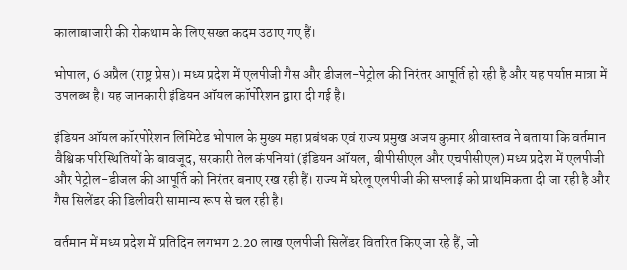कालाबाजारी की रोकथाम के लिए सख्त कदम उठाए गए हैं।

भोपाल, 6 अप्रैल (राष्ट्र प्रेस)। मध्य प्रदेश में एलपीजी गैस और डीजल-पेट्रोल की निरंतर आपूर्ति हो रही है और यह पर्याप्त मात्रा में उपलब्ध है। यह जानकारी इंडियन ऑयल कॉर्पोरेशन द्वारा दी गई है।

इंडियन ऑयल कॉरपोरेशन लिमिटेड भोपाल के मुख्य महा प्रबंधक एवं राज्य प्रमुख अजय कुमार श्रीवास्तव ने बताया कि वर्तमान वैश्विक परिस्थितियों के बावजूद, सरकारी तेल कंपनियां (इंडियन ऑयल, बीपीसीएल और एचपीसीएल) मध्य प्रदेश में एलपीजी और पेट्रोल-डीजल की आपूर्ति को निरंतर बनाए रख रही हैं। राज्य में घरेलू एलपीजी की सप्लाई को प्राथमिकता दी जा रही है और गैस सिलेंडर की डिलीवरी सामान्य रूप से चल रही है।

वर्तमान में मध्य प्रदेश में प्रतिदिन लगभग 2.20 लाख एलपीजी सिलेंडर वितरित किए जा रहे हैं, जो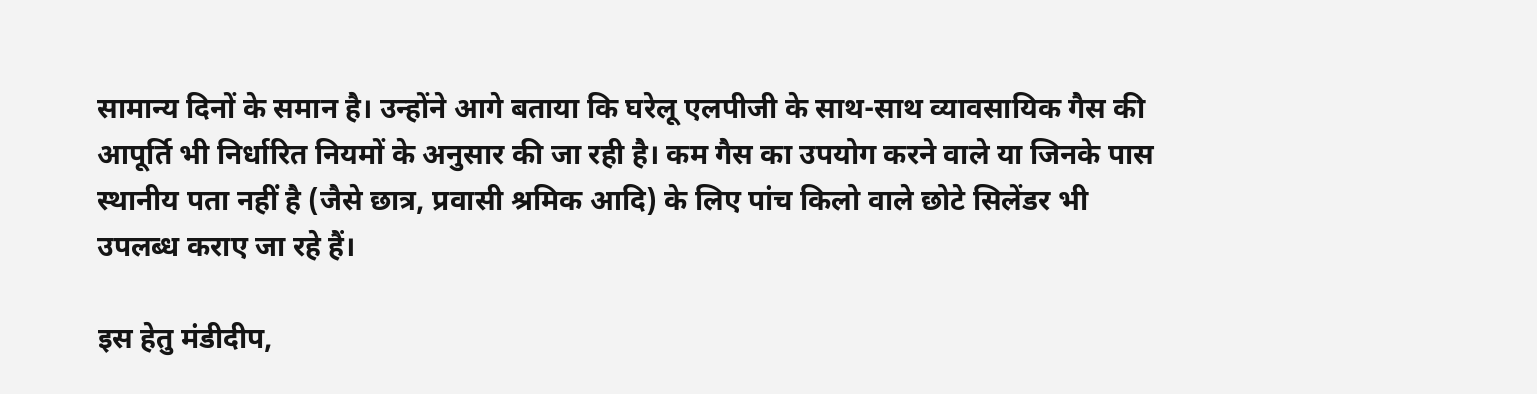सामान्य दिनों के समान है। उन्होंने आगे बताया कि घरेलू एलपीजी के साथ-साथ व्यावसायिक गैस की आपूर्ति भी निर्धारित नियमों के अनुसार की जा रही है। कम गैस का उपयोग करने वाले या जिनके पास स्थानीय पता नहीं है (जैसे छात्र, प्रवासी श्रमिक आदि) के लिए पांच किलो वाले छोटे सिलेंडर भी उपलब्ध कराए जा रहे हैं।

इस हेतु मंडीदीप,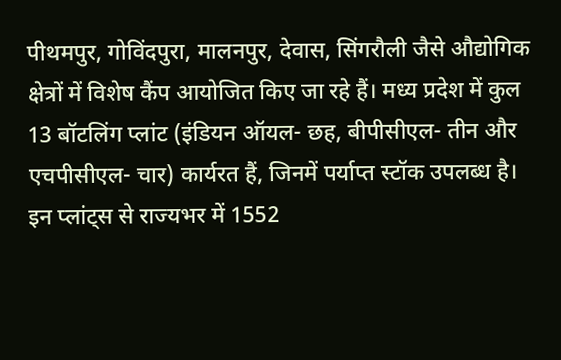पीथमपुर, गोविंदपुरा, मालनपुर, देवास, सिंगरौली जैसे औद्योगिक क्षेत्रों में विशेष कैंप आयोजित किए जा रहे हैं। मध्य प्रदेश में कुल 13 बॉटलिंग प्लांट (इंडियन ऑयल- छह, बीपीसीएल- तीन और एचपीसीएल- चार) कार्यरत हैं, जिनमें पर्याप्त स्टॉक उपलब्ध है। इन प्लांट्स से राज्यभर में 1552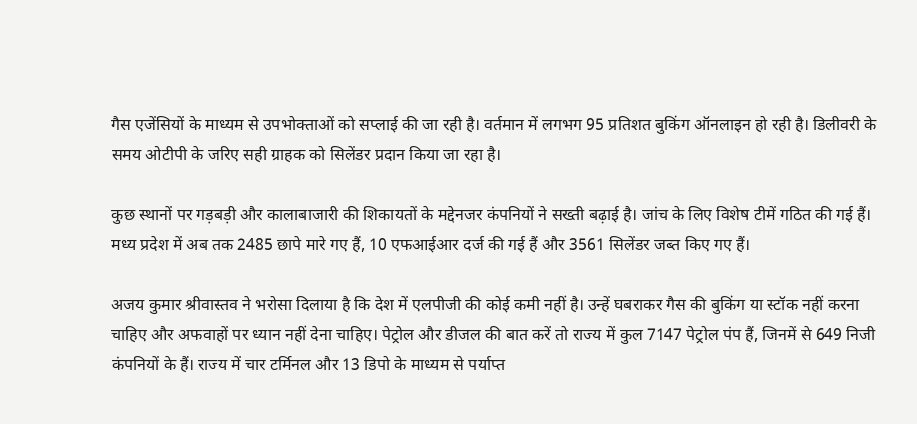गैस एजेंसियों के माध्यम से उपभोक्ताओं को सप्लाई की जा रही है। वर्तमान में लगभग 95 प्रतिशत बुकिंग ऑनलाइन हो रही है। डिलीवरी के समय ओटीपी के जरिए सही ग्राहक को सिलेंडर प्रदान किया जा रहा है।

कुछ स्थानों पर गड़बड़ी और कालाबाजारी की शिकायतों के मद्देनजर कंपनियों ने सख्ती बढ़ाई है। जांच के लिए विशेष टीमें गठित की गई हैं। मध्य प्रदेश में अब तक 2485 छापे मारे गए हैं, 10 एफआईआर दर्ज की गई हैं और 3561 सिलेंडर जब्त किए गए हैं।

अजय कुमार श्रीवास्तव ने भरोसा दिलाया है कि देश में एलपीजी की कोई कमी नहीं है। उन्हें घबराकर गैस की बुकिंग या स्टॉक नहीं करना चाहिए और अफवाहों पर ध्यान नहीं देना चाहिए। पेट्रोल और डीजल की बात करें तो राज्य में कुल 7147 पेट्रोल पंप हैं, जिनमें से 649 निजी कंपनियों के हैं। राज्य में चार टर्मिनल और 13 डिपो के माध्यम से पर्याप्त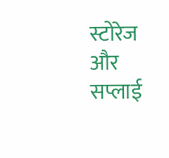स्टोरेज और सप्लाई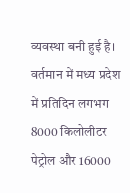व्यवस्था बनी हुई है। वर्तमान में मध्य प्रदेश में प्रतिदिन लगभग 8000 किलोलीटर पेट्रोल और 16000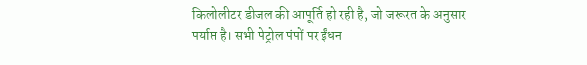किलोलीटर डीजल की आपूर्ति हो रही है, जो जरूरत के अनुसार पर्याप्त है। सभी पेट्रोल पंपों पर ईंधन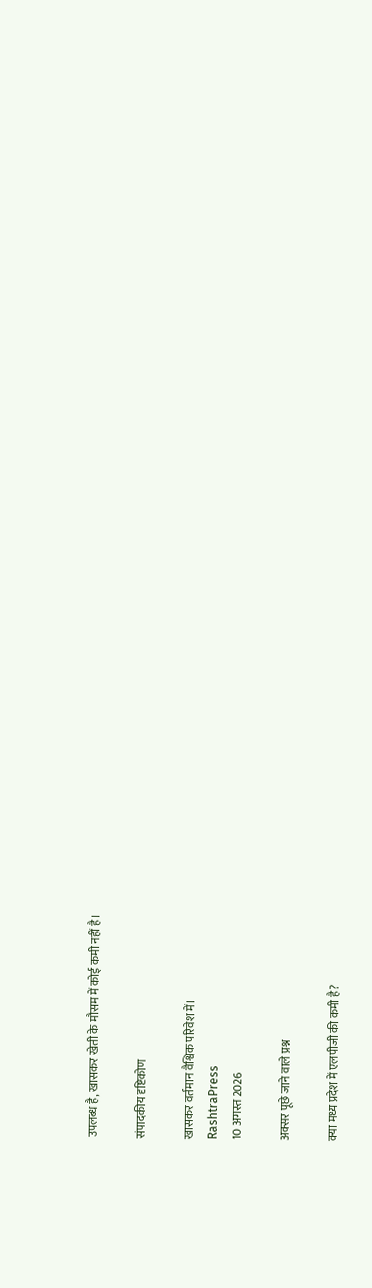उपलब्ध है, खासकर खेती के मौसम में कोई कमी नहीं है।

संपादकीय दृष्टिकोण

खासकर वर्तमान वैश्विक परिवेश में।
RashtraPress
10 अगस्त 2026

अक्सर पूछे जाने वाले प्रश्न

क्या मध्य प्रदेश में एलपीजी की कमी है?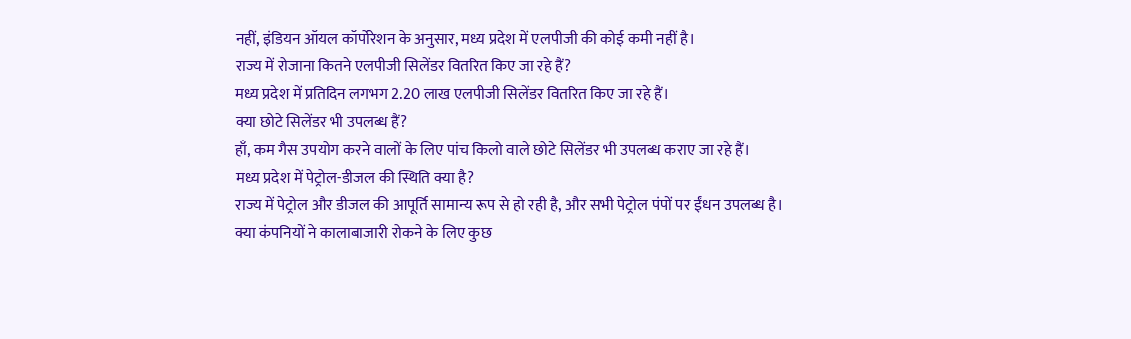नहीं, इंडियन ऑयल कॉर्पोरेशन के अनुसार, मध्य प्रदेश में एलपीजी की कोई कमी नहीं है।
राज्य में रोजाना कितने एलपीजी सिलेंडर वितरित किए जा रहे हैं?
मध्य प्रदेश में प्रतिदिन लगभग 2.20 लाख एलपीजी सिलेंडर वितरित किए जा रहे हैं।
क्या छोटे सिलेंडर भी उपलब्ध हैं?
हाँ, कम गैस उपयोग करने वालों के लिए पांच किलो वाले छोटे सिलेंडर भी उपलब्ध कराए जा रहे हैं।
मध्य प्रदेश में पेट्रोल-डीजल की स्थिति क्या है?
राज्य में पेट्रोल और डीजल की आपूर्ति सामान्य रूप से हो रही है, और सभी पेट्रोल पंपों पर ईंधन उपलब्ध है।
क्या कंपनियों ने कालाबाजारी रोकने के लिए कुछ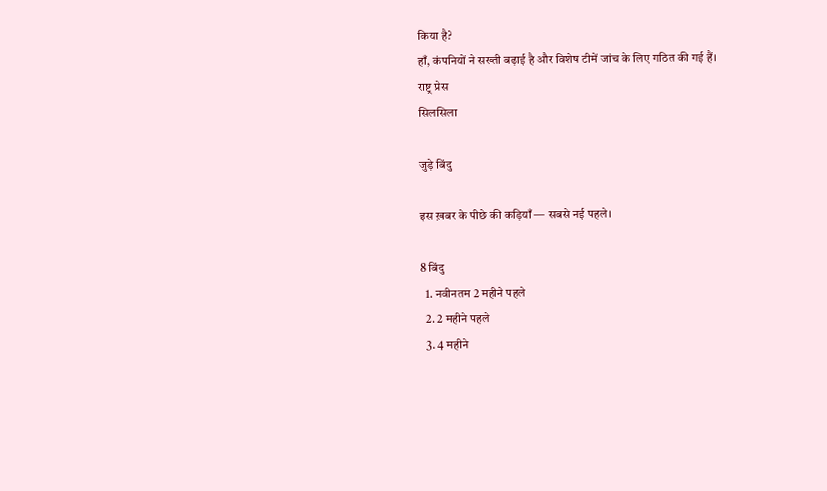किया है?
हाँ, कंपनियों ने सख्ती बढ़ाई है और विशेष टीमें जांच के लिए गठित की गई हैं।
राष्ट्र प्रेस
सिलसिला

जुड़े बिंदु

इस ख़बर के पीछे की कड़ियाँ — सबसे नई पहले।

8 बिंदु
  1. नवीनतम 2 महीने पहले
  2. 2 महीने पहले
  3. 4 महीने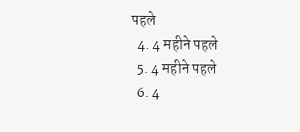पहले
  4. 4 महीने पहले
  5. 4 महीने पहले
  6. 4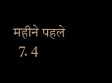महीने पहले
  7. 4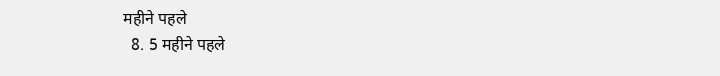महीने पहले
  8. 5 महीने पहले